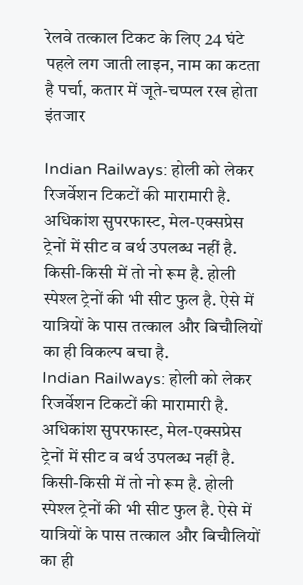रेलवे तत्काल टिकट के लिए 24 घंटे पहले लग जाती लाइन, नाम का कटता है पर्चा, कतार में जूते-चप्पल रख होता इंतजार

Indian Railways: होली को लेकर रिजर्वेशन टिकटों की मारामारी है. अधिकांश सुपरफास्ट, मेल-एक्सप्रेस ट्रेनों में सीट व बर्थ उपलब्ध नहीं है. किसी-किसी में तो नो रूम है. होली स्पेश्ल ट्रेनों की भी सीट फुल है. ऐसे में यात्रियों के पास तत्काल और बिचौलियों का ही विकल्प बचा है.
Indian Railways: होली को लेकर रिजर्वेशन टिकटों की मारामारी है. अधिकांश सुपरफास्ट, मेल-एक्सप्रेस ट्रेनों में सीट व बर्थ उपलब्ध नहीं है. किसी-किसी में तो नो रूम है. होली स्पेश्ल ट्रेनों की भी सीट फुल है. ऐसे में यात्रियों के पास तत्काल और बिचौलियों का ही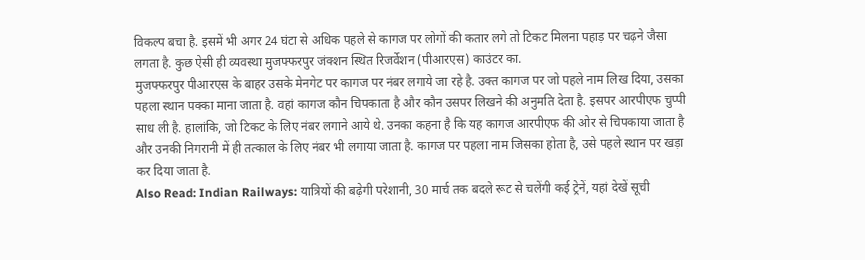विकल्प बचा है. इसमें भी अगर 24 घंटा से अधिक पहले से कागज पर लोगों की कतार लगे तो टिकट मिलना पहाड़ पर चढ़ने जैसा लगता है. कुछ ऐसी ही व्यवस्था मुजफ्फरपुर जंक्शन स्थित रिजर्वेशन (पीआरएस) काउंटर का.
मुजफ्फरपुर पीआरएस के बाहर उसके मेनगेट पर कागज पर नंबर लगाये जा रहे है. उक्त कागज पर जो पहले नाम लिख दिया, उसका पहला स्थान पक्का माना जाता है. वहां कागज कौन चिपकाता है और कौन उसपर लिखने की अनुमति देता है. इसपर आरपीएफ चुप्पी साध ली है. हालांकि, जो टिकट के लिए नंबर लगाने आये थे. उनका कहना है कि यह कागज आरपीएफ की ओर से चिपकाया जाता है और उनकी निगरानी में ही तत्काल के लिए नंबर भी लगाया जाता है. कागज पर पहला नाम जिसका होता है, उसे पहले स्थान पर खड़ा कर दिया जाता है.
Also Read: Indian Railways: यात्रियों की बढ़ेगी परेशानी, 30 मार्च तक बदले रूट से चलेंगी कई ट्रेनें, यहां देखें सूची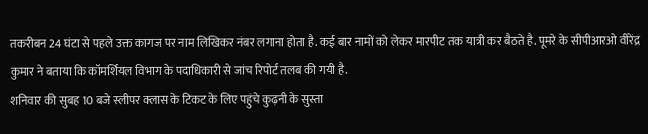तकरीबन 24 घंटा से पहले उक्त कागज पर नाम लिखिकर नंबर लगाना होता है. कई बार नामों को लेकर मारपीट तक यात्री कर बैठते है. पूमरे के सीपीआरओ वीरेंद्र कुमार ने बताया कि कॉमर्शियल विभाग के पदाधिकारी से जांच रिपोर्ट तलब की गयी है.
शनिवार की सुबह 10 बजे स्लीपर क्लास के टिकट के लिए पहुंचे कुढ़नी के सुस्ता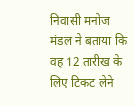निवासी मनोज मंडल ने बताया कि वह 12 तारीख के लिए टिकट लेने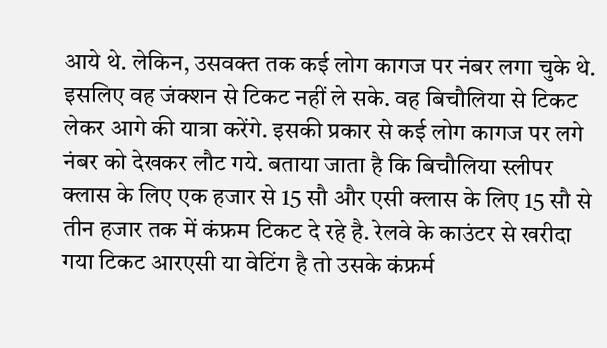आये थे. लेकिन, उसवक्त तक कई लोग कागज पर नंबर लगा चुके थे. इसलिए वह जंक्शन से टिकट नहीं ले सके. वह बिचौलिया से टिकट लेकर आगे की यात्रा करेंगे. इसकी प्रकार से कई लोग कागज पर लगे नंबर को देखकर लौट गये. बताया जाता है कि बिचौलिया स्लीपर क्लास के लिए एक हजार से 15 सौ और एसी क्लास के लिए 15 सौ से तीन हजार तक में कंफ्रम टिकट दे रहे है. रेलवे के काउंटर से खरीदा गया टिकट आरएसी या वेटिंग है तो उसके कंफ्रर्म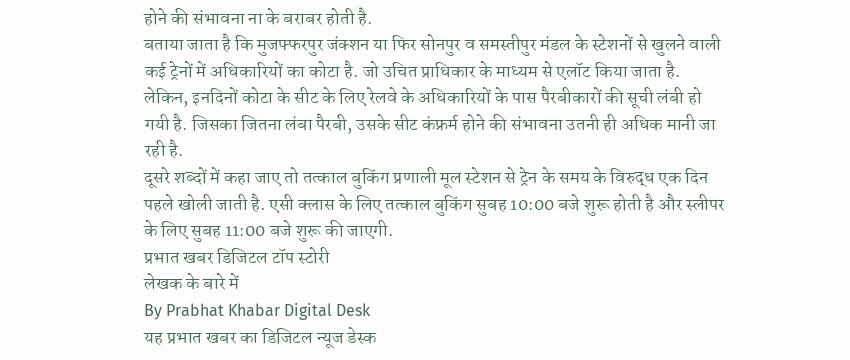होने की संभावना ना के बराबर होती है.
बताया जाता है कि मुजफ्फरपुर जंक्शन या फिर सोनपुर व समस्तीपुर मंडल के स्टेशनों से खुलने वाली कई ट्रेनों में अधिकारियों का कोटा है. जो उचित प्राधिकार के माध्यम से एलॉट किया जाता है. लेकिन, इनदिनों कोटा के सीट के लिए रेलवे के अधिकारियों के पास पैरबीकारों की सूची लंबी हो गयी है. जिसका जितना लंबा पैरबी, उसके सीट कंफ्रर्म होने की संभावना उतनी ही अधिक मानी जा रही है.
दूसरे शब्दों में कहा जाए तो तत्काल बुकिंग प्रणाली मूल स्टेशन से ट्रेन के समय के विरुद्ध एक दिन पहले खोली जाती है. एसी क्लास के लिए तत्काल बुकिंग सुबह 10:00 बजे शुरू होती है और स्लीपर के लिए सुबह 11:00 बजे शुरू की जाएगी.
प्रभात खबर डिजिटल टॉप स्टोरी
लेखक के बारे में
By Prabhat Khabar Digital Desk
यह प्रभात खबर का डिजिटल न्यूज डेस्क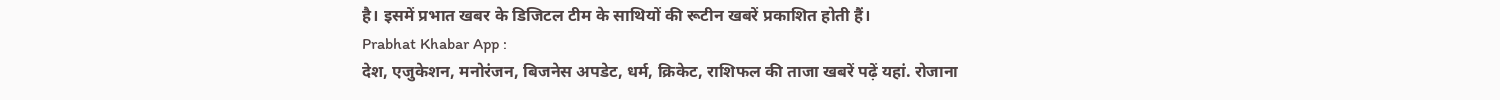है। इसमें प्रभात खबर के डिजिटल टीम के साथियों की रूटीन खबरें प्रकाशित होती हैं।
Prabhat Khabar App :
देश, एजुकेशन, मनोरंजन, बिजनेस अपडेट, धर्म, क्रिकेट, राशिफल की ताजा खबरें पढ़ें यहां. रोजाना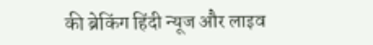की ब्रेकिंग हिंदी न्यूज और लाइव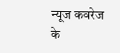न्यूज कवरेज के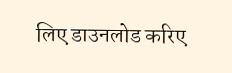लिए डाउनलोड करिए